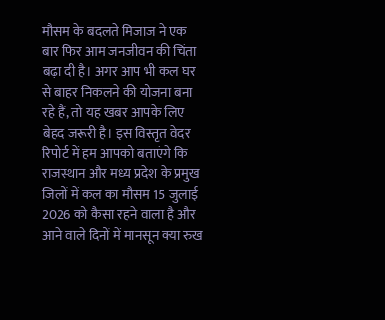मौसम के बदलते मिजाज ने एक बार फिर आम जनजीवन की चिंता बढ़ा दी है। अगर आप भी कल घर से बाहर निकलने की योजना बना रहे हैं, तो यह खबर आपके लिए बेहद जरूरी है। इस विस्तृत वेदर रिपोर्ट में हम आपको बताएंगे कि राजस्थान और मध्य प्रदेश के प्रमुख जिलों में कल का मौसम 15 जुलाई 2026 को कैसा रहने वाला है और आने वाले दिनों में मानसून क्या रुख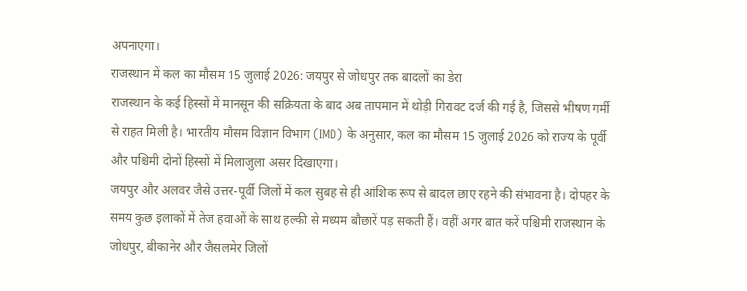अपनाएगा।
राजस्थान में कल का मौसम 15 जुलाई 2026: जयपुर से जोधपुर तक बादलों का डेरा
राजस्थान के कई हिस्सों में मानसून की सक्रियता के बाद अब तापमान में थोड़ी गिरावट दर्ज की गई है, जिससे भीषण गर्मी से राहत मिली है। भारतीय मौसम विज्ञान विभाग (IMD) के अनुसार, कल का मौसम 15 जुलाई 2026 को राज्य के पूर्वी और पश्चिमी दोनों हिस्सों में मिलाजुला असर दिखाएगा।
जयपुर और अलवर जैसे उत्तर-पूर्वी जिलों में कल सुबह से ही आंशिक रूप से बादल छाए रहने की संभावना है। दोपहर के समय कुछ इलाकों में तेज हवाओं के साथ हल्की से मध्यम बौछारें पड़ सकती हैं। वहीं अगर बात करें पश्चिमी राजस्थान के जोधपुर, बीकानेर और जैसलमेर जिलों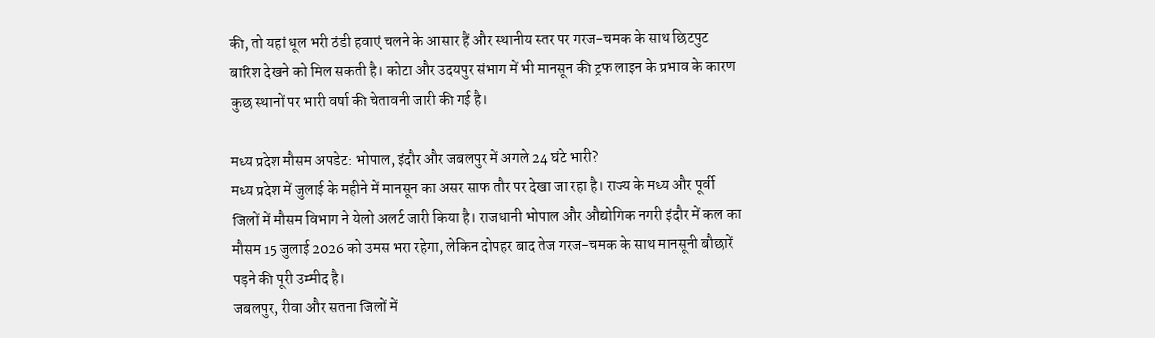की, तो यहां धूल भरी ठंडी हवाएं चलने के आसार हैं और स्थानीय स्तर पर गरज-चमक के साथ छिटपुट बारिश देखने को मिल सकती है। कोटा और उदयपुर संभाग में भी मानसून की ट्रफ लाइन के प्रभाव के कारण कुछ स्थानों पर भारी वर्षा की चेतावनी जारी की गई है।

मध्य प्रदेश मौसम अपडेट: भोपाल, इंदौर और जबलपुर में अगले 24 घंटे भारी?
मध्य प्रदेश में जुलाई के महीने में मानसून का असर साफ तौर पर देखा जा रहा है। राज्य के मध्य और पूर्वी जिलों में मौसम विभाग ने येलो अलर्ट जारी किया है। राजधानी भोपाल और औद्योगिक नगरी इंदौर में कल का मौसम 15 जुलाई 2026 को उमस भरा रहेगा, लेकिन दोपहर बाद तेज गरज-चमक के साथ मानसूनी बौछारें पड़ने की पूरी उम्मीद है।
जबलपुर, रीवा और सतना जिलों में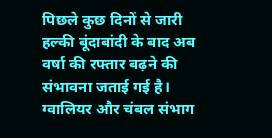पिछले कुछ दिनों से जारी हल्की बूंदाबांदी के बाद अब वर्षा की रफ्तार बढ़ने की संभावना जताई गई है। ग्वालियर और चंबल संभाग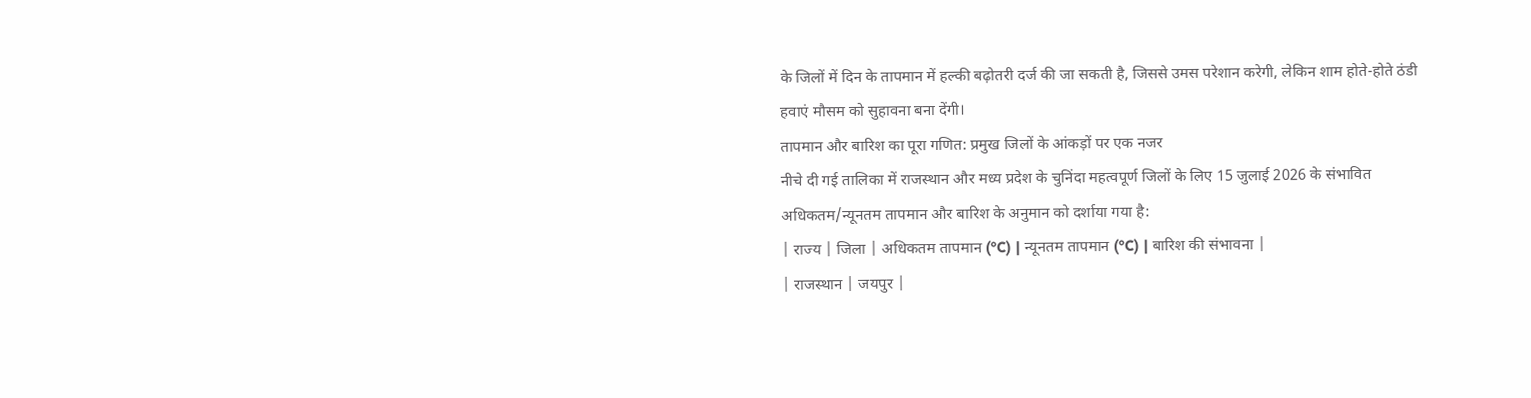के जिलों में दिन के तापमान में हल्की बढ़ोतरी दर्ज की जा सकती है, जिससे उमस परेशान करेगी, लेकिन शाम होते-होते ठंडी हवाएं मौसम को सुहावना बना देंगी।
तापमान और बारिश का पूरा गणित: प्रमुख जिलों के आंकड़ों पर एक नजर
नीचे दी गई तालिका में राजस्थान और मध्य प्रदेश के चुनिंदा महत्वपूर्ण जिलों के लिए 15 जुलाई 2026 के संभावित अधिकतम/न्यूनतम तापमान और बारिश के अनुमान को दर्शाया गया है:
| राज्य | जिला | अधिकतम तापमान (°C) | न्यूनतम तापमान (°C) | बारिश की संभावना |
| राजस्थान | जयपुर |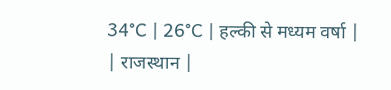34°C | 26°C | हल्की से मध्यम वर्षा |
| राजस्थान |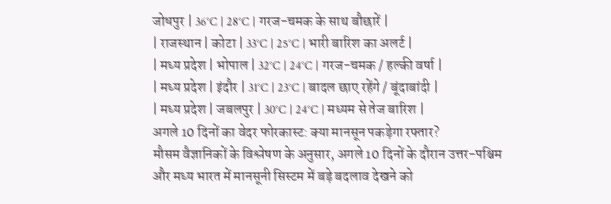जोधपुर | 36°C | 28°C | गरज-चमक के साथ बौछारें |
| राजस्थान | कोटा | 33°C | 25°C | भारी बारिश का अलर्ट |
| मध्य प्रदेश | भोपाल | 32°C | 24°C | गरज-चमक / हल्की वर्षा |
| मध्य प्रदेश | इंदौर | 31°C | 23°C | बादल छाए रहेंगे / बूंदाबांदी |
| मध्य प्रदेश | जबलपुर | 30°C | 24°C | मध्यम से तेज बारिश |
अगले 10 दिनों का वेदर फोरकास्ट: क्या मानसून पकड़ेगा रफ्तार?
मौसम वैज्ञानिकों के विश्लेषण के अनुसार, अगले 10 दिनों के दौरान उत्तर-पश्चिम और मध्य भारत में मानसूनी सिस्टम में बड़े बदलाव देखने को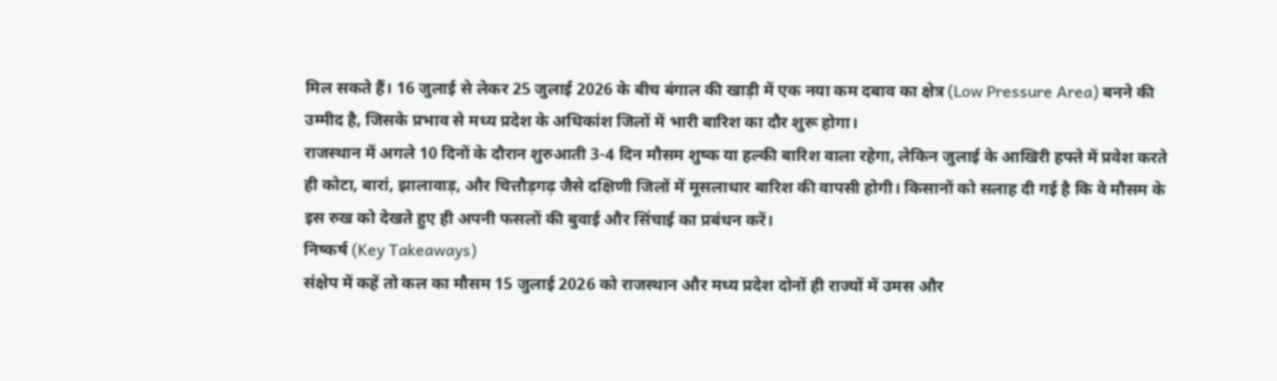मिल सकते हैं। 16 जुलाई से लेकर 25 जुलाई 2026 के बीच बंगाल की खाड़ी में एक नया कम दबाव का क्षेत्र (Low Pressure Area) बनने की उम्मीद है, जिसके प्रभाव से मध्य प्रदेश के अधिकांश जिलों में भारी बारिश का दौर शुरू होगा।
राजस्थान में अगले 10 दिनों के दौरान शुरुआती 3-4 दिन मौसम शुष्क या हल्की बारिश वाला रहेगा, लेकिन जुलाई के आखिरी हफ्ते में प्रवेश करते ही कोटा, बारां, झालावाड़, और चित्तौड़गढ़ जैसे दक्षिणी जिलों में मूसलाधार बारिश की वापसी होगी। किसानों को सलाह दी गई है कि वे मौसम के इस रुख को देखते हुए ही अपनी फसलों की बुवाई और सिंचाई का प्रबंधन करें।
निष्कर्ष (Key Takeaways)
संक्षेप में कहें तो कल का मौसम 15 जुलाई 2026 को राजस्थान और मध्य प्रदेश दोनों ही राज्यों में उमस और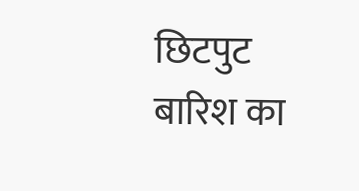छिटपुट बारिश का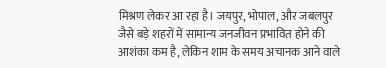मिश्रण लेकर आ रहा है। जयपुर, भोपाल, और जबलपुर जैसे बड़े शहरों में सामान्य जनजीवन प्रभावित होने की आशंका कम है, लेकिन शाम के समय अचानक आने वाले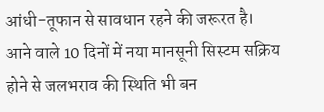आंधी-तूफान से सावधान रहने की जरूरत है। आने वाले 10 दिनों में नया मानसूनी सिस्टम सक्रिय होने से जलभराव की स्थिति भी बन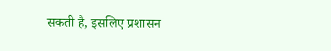सकती है, इसलिए प्रशासन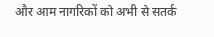और आम नागरिकों को अभी से सतर्क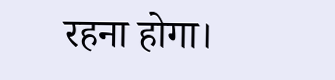रहना होगा।